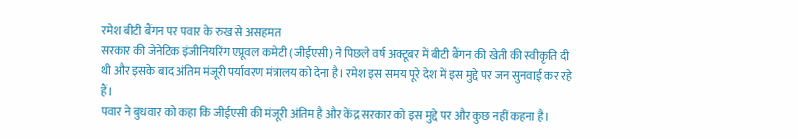रमेश बीटी बैंगन पर पवार के रुख से असहमत
सरकार की जेनेटिक इंजीनियरिंग एप्रूवल कमेटी (जीईएसी) ने पिछले वर्ष अक्टूबर में बीटी बैंगन की खेती की स्वीकृति दी थी और इसके बाद अंतिम मंजूरी पर्यावरण मंत्रालय को देना है। रमेश इस समय पूरे देश में इस मुद्दे पर जन सुनवाई कर रहे हैं।
पवार ने बुधवार को कहा कि जीईएसी की मंजूरी अंतिम है और केंद्र सरकार को इस मुद्दे पर और कुछ नहीं कहना है।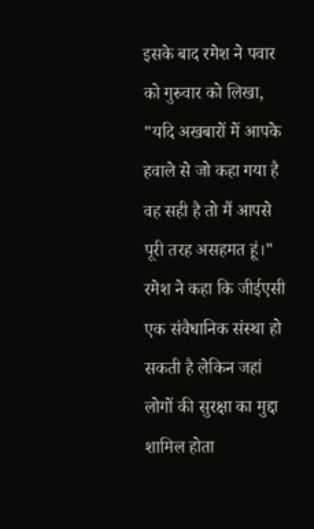इसके बाद रमेश ने पवार को गुरुवार को लिखा, "यदि अखबारों में आपके हवाले से जो कहा गया है वह सही है तो मैं आपसे पूरी तरह असहमत हूं।"
रमेश ने कहा कि जीईएसी एक संवैधानिक संस्था हो सकती है लेकिन जहां लोगों की सुरक्षा का मुद्दा शामिल होता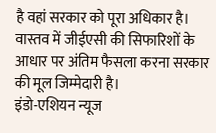है वहां सरकार को पूरा अधिकार है। वास्तव में जीईएसी की सिफारिशों के आधार पर अंतिम फैसला करना सरकार की मूल जिम्मेदारी है।
इंडो-एशियन न्यूज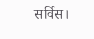सर्विस।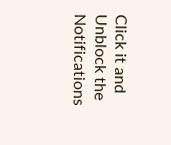Click it and Unblock the Notifications